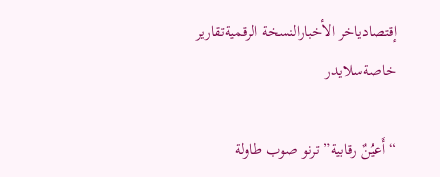إقتصادياخر الأخبارالنسخة الرقميةتقارير خاصةسلايدر

“أَعيُنٌ رقابية” ترنو صوب طاولة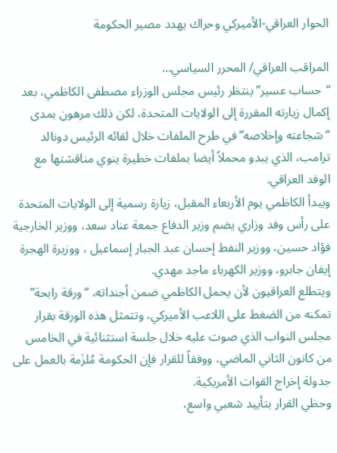الحوار العراقي-الأميركي وحراك يهدد مصير الحكومة

المراقب العراقي/ المحرر السياسي…
“حساب عسير” ينتظر رئيس مجلس الوزراء مصطفى الكاظمي، بعد إكمال زيارته المقررة إلى الولايات المتحدة، لكن ذلك مرهون بمدى “شجاعته وإخلاصه” في طرح الملفات خلال لقائه الرئيس دونالد ترامب، الذي يبدو محملاً أيضا بملفات خطيرة ينوي مناقشتها مع الوفد العراقي.
ويبدأ الكاظمي يوم الأربعاء المقبل، زيارة رسمية إلى الولايات المتحدة على رأس وفد وزاري يضم وزير الدفاع جمعة عناد سعد، ووزير الخارجية فؤاد حسين، ووزير النفط إحسان عبد الجبار إسماعيل ، ووزيرة الهجرة إيفان جابرو، ووزير الكهرباء ماجد مهدي.
ويتطلع العراقيون لأن يحمل الكاظمي ضمن أجنداته، “ورقة رابحة” تمكنه من الضغط على اللاعب الأميركي، وتتمثل هذه الورقة بقرار مجلس النواب الذي صوت عليه خلال جلسة استثنائية في الخامس من كانون الثاني الماضي، ووفقاً للقرار فإن الحكومة مُلزَمة بالعمل على جدولة إخراج القوات الأمريكية.
وحظي القرار بتأييد شعبي واسع،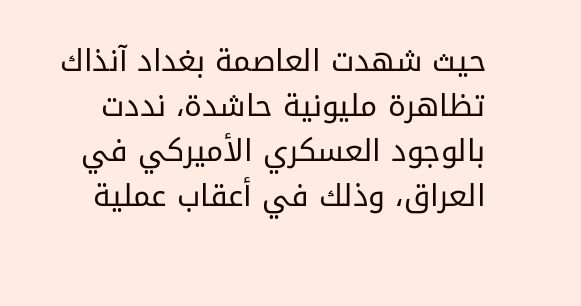حيث شهدت العاصمة بغداد آنذاك تظاهرة مليونية حاشدة، نددت بالوجود العسكري الأميركي في العراق، وذلك في أعقاب عملية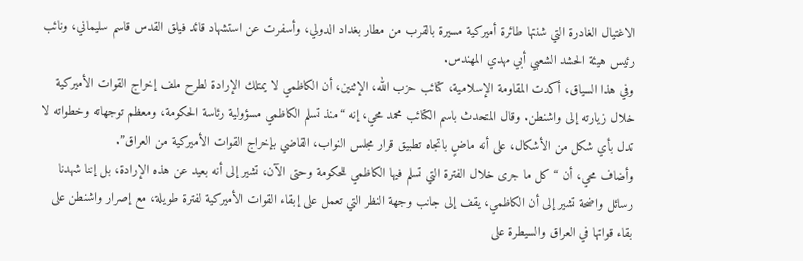الاغتيال الغادرة التي شنتها طائرة أميركية مسيرة بالقرب من مطار بغداد الدولي، وأسفرت عن استشهاد قائد فيلق القدس قاسم سليماني، ونائب رئيس هيئة الحشد الشعبي أبي مهدي المهندس.
وفي هذا السياق، أكدت المقاومة الإسلامية، كتائب حزب الله، الإثنين، أن الكاظمي لا يمتلك الإرادة لطرح ملف إخراج القوات الأميركية خلال زيارته إلى واشنطن. وقال المتحدث باسم الكتائب محمد محي، إنه “منذ تسلم الكاظمي مسؤولية رئاسة الحكومة، ومعظم توجهاته وخطواته لا تدل بأي شكل من الأشكال، على أنه ماضٍ باتجاه تطبيق قرار مجلس النواب، القاضي بإخراج القوات الأميركية من العراق”.
وأضاف محي، أن “كل ما جرى خلال الفترة التي تسلم فيها الكاظمي للحكومة وحتى الآن، تشير إلى أنه بعيد عن هذه الإرادة، بل إننا شهدنا رسائل واضحة تشير إلى أن الكاظمي، يقف إلى جانب وجهة النظر التي تعمل على إبقاء القوات الأميركية لفترة طويلة، مع إصرار واشنطن على بقاء قواتها في العراق والسيطرة على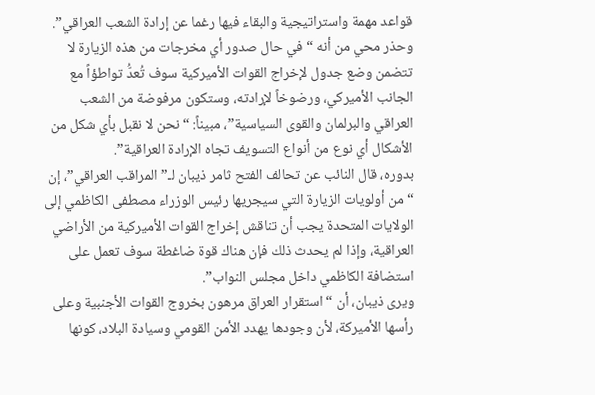قواعد مهمة واستراتيجية والبقاء فيها رغما عن إرادة الشعب العراقي”.
وحذر محي من أنه “في حال صدور أي مخرجات من هذه الزيارة لا تتضمن وضع جدول لإخراج القوات الأميركية سوف تُعدُّ تواطؤاً مع الجانب الأميركي، ورضوخاً لإرادته، وستكون مرفوضة من الشعب العراقي والبرلمان والقوى السياسية”، مبيناً: “نحن لا نقبل بأي شكل من الأشكال أي نوع من أنواع التسويف تجاه الإرادة العراقية”.
بدوره، قال النائب عن تحالف الفتح ثامر ذيبان لـ”المراقب العراقي”، إن “من أولويات الزيارة التي سيجريها رئيس الوزراء مصطفى الكاظمي إلى الولايات المتحدة يجب أن تناقش إخراج القوات الأميركية من الأراضي العراقية، وإذا لم يحدث ذلك فإن هناك قوة ضاغطة سوف تعمل على استضافة الكاظمي داخل مجلس النواب”.
ويرى ذيبان، أن “استقرار العراق مرهون بخروج القوات الأجنبية وعلى رأسها الأميركة، لأن وجودها يهدد الأمن القومي وسيادة البلاد، كونها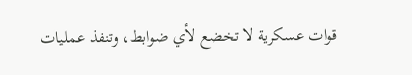قوات عسكرية لا تخضع لأي ضوابط، وتنفذ عمليات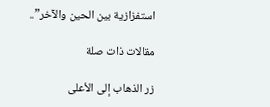استفزازية بين الحين والآخر”..

مقالات ذات صلة

زر الذهاب إلى الأعلى